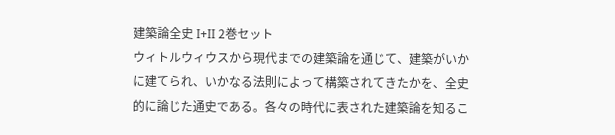建築論全史 I+II 2巻セット
ウィトルウィウスから現代までの建築論を通じて、建築がいかに建てられ、いかなる法則によって構築されてきたかを、全史的に論じた通史である。各々の時代に表された建築論を知るこ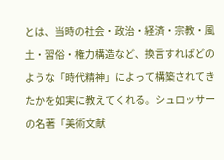とは、当時の社会・政治・経済・宗教・風土・習俗・権力構造など、換言すればどのような「時代精神」によって構築されてきたかを如実に教えてくれる。シュロッサーの名著「美術文献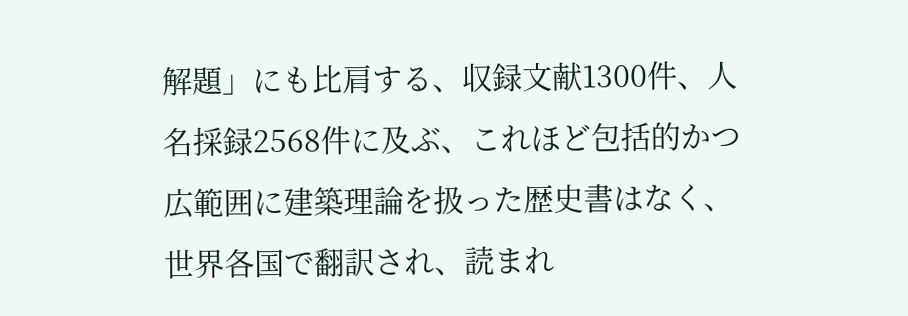解題」にも比肩する、収録文献1300件、人名採録2568件に及ぶ、これほど包括的かつ広範囲に建築理論を扱った歴史書はなく、世界各国で翻訳され、読まれ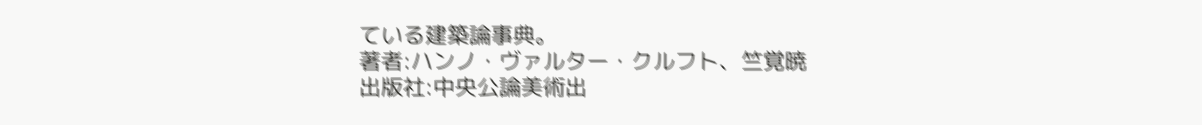ている建築論事典。
著者:ハンノ・ヴァルター・クルフト、竺覚暁
出版社:中央公論美術出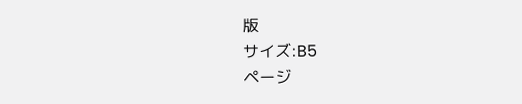版
サイズ:B5
ページ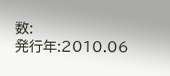数:
発行年:2010.06